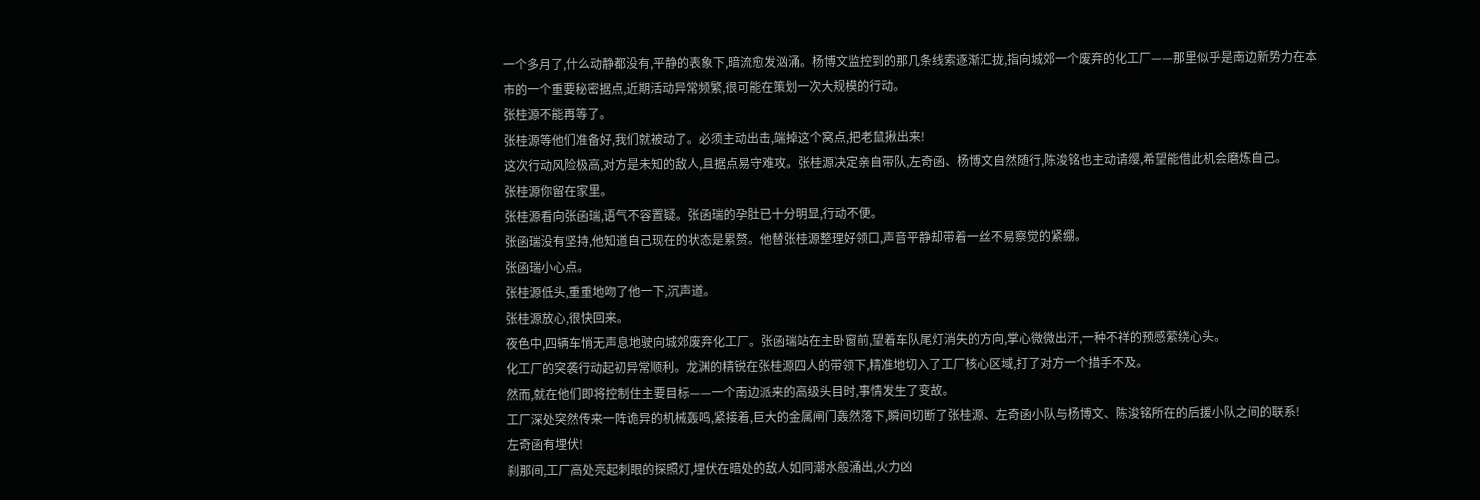一个多月了,什么动静都没有,平静的表象下,暗流愈发汹涌。杨博文监控到的那几条线索逐渐汇拢,指向城郊一个废弃的化工厂——那里似乎是南边新势力在本市的一个重要秘密据点,近期活动异常频繁,很可能在策划一次大规模的行动。
张桂源不能再等了。
张桂源等他们准备好,我们就被动了。必须主动出击,端掉这个窝点,把老鼠揪出来!
这次行动风险极高,对方是未知的敌人,且据点易守难攻。张桂源决定亲自带队,左奇函、杨博文自然随行,陈浚铭也主动请缨,希望能借此机会磨炼自己。
张桂源你留在家里。
张桂源看向张函瑞,语气不容置疑。张函瑞的孕肚已十分明显,行动不便。
张函瑞没有坚持,他知道自己现在的状态是累赘。他替张桂源整理好领口,声音平静却带着一丝不易察觉的紧绷。
张函瑞小心点。
张桂源低头,重重地吻了他一下,沉声道。
张桂源放心,很快回来。
夜色中,四辆车悄无声息地驶向城郊废弃化工厂。张函瑞站在主卧窗前,望着车队尾灯消失的方向,掌心微微出汗,一种不祥的预感萦绕心头。
化工厂的突袭行动起初异常顺利。龙渊的精锐在张桂源四人的带领下,精准地切入了工厂核心区域,打了对方一个措手不及。
然而,就在他们即将控制住主要目标——一个南边派来的高级头目时,事情发生了变故。
工厂深处突然传来一阵诡异的机械轰鸣,紧接着,巨大的金属闸门轰然落下,瞬间切断了张桂源、左奇函小队与杨博文、陈浚铭所在的后援小队之间的联系!
左奇函有埋伏!
刹那间,工厂高处亮起刺眼的探照灯,埋伏在暗处的敌人如同潮水般涌出,火力凶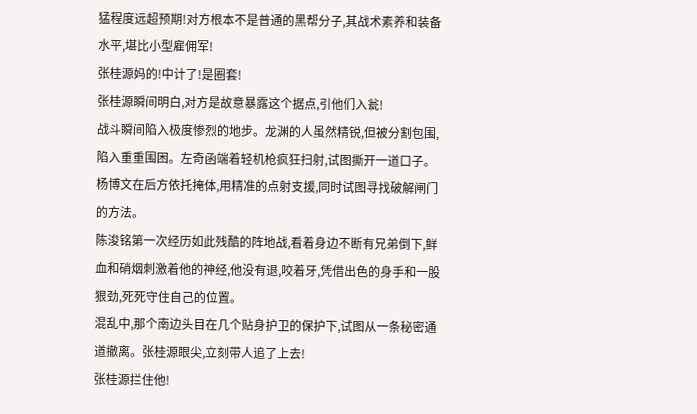猛程度远超预期!对方根本不是普通的黑帮分子,其战术素养和装备水平,堪比小型雇佣军!
张桂源妈的!中计了!是圈套!
张桂源瞬间明白,对方是故意暴露这个据点,引他们入瓮!
战斗瞬间陷入极度惨烈的地步。龙渊的人虽然精锐,但被分割包围,陷入重重围困。左奇函端着轻机枪疯狂扫射,试图撕开一道口子。杨博文在后方依托掩体,用精准的点射支援,同时试图寻找破解闸门的方法。
陈浚铭第一次经历如此残酷的阵地战,看着身边不断有兄弟倒下,鲜血和硝烟刺激着他的神经,他没有退,咬着牙,凭借出色的身手和一股狠劲,死死守住自己的位置。
混乱中,那个南边头目在几个贴身护卫的保护下,试图从一条秘密通道撤离。张桂源眼尖,立刻带人追了上去!
张桂源拦住他!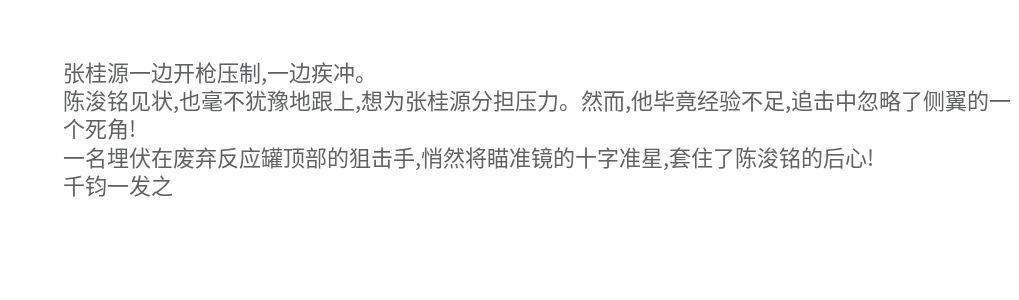张桂源一边开枪压制,一边疾冲。
陈浚铭见状,也毫不犹豫地跟上,想为张桂源分担压力。然而,他毕竟经验不足,追击中忽略了侧翼的一个死角!
一名埋伏在废弃反应罐顶部的狙击手,悄然将瞄准镜的十字准星,套住了陈浚铭的后心!
千钧一发之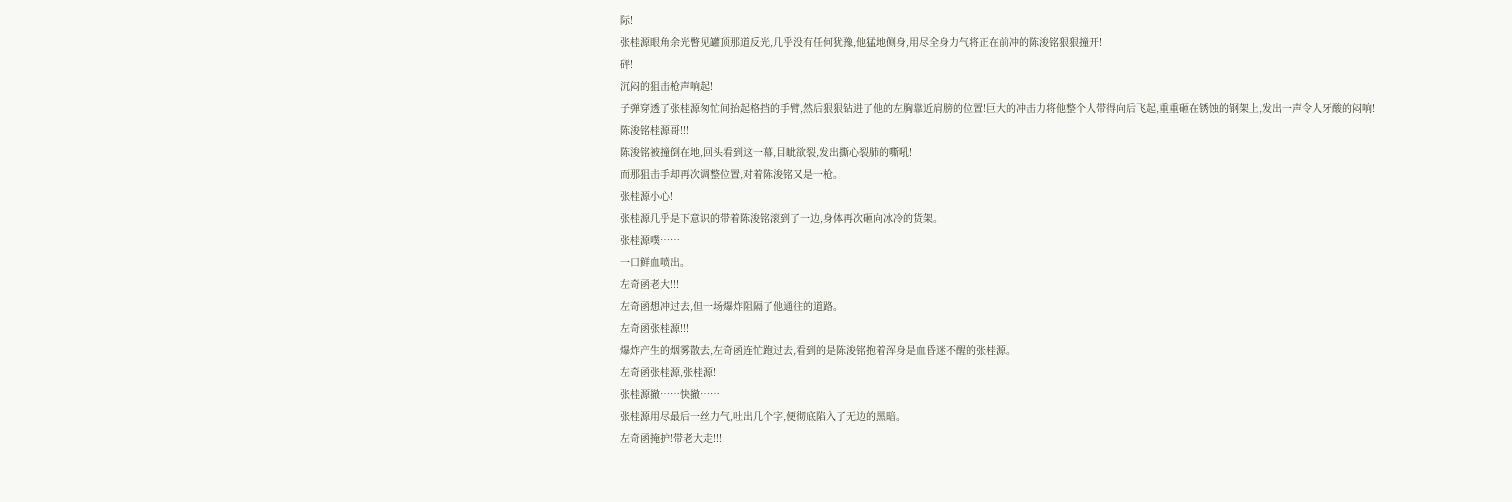际!
张桂源眼角余光瞥见罐顶那道反光,几乎没有任何犹豫,他猛地侧身,用尽全身力气将正在前冲的陈浚铭狠狠撞开!
砰!
沉闷的狙击枪声响起!
子弹穿透了张桂源匆忙间抬起格挡的手臂,然后狠狠钻进了他的左胸靠近肩膀的位置!巨大的冲击力将他整个人带得向后飞起,重重砸在锈蚀的钢架上,发出一声令人牙酸的闷响!
陈浚铭桂源哥!!!
陈浚铭被撞倒在地,回头看到这一幕,目眦欲裂,发出撕心裂肺的嘶吼!
而那狙击手却再次调整位置,对着陈浚铭又是一枪。
张桂源小心!
张桂源几乎是下意识的带着陈浚铭滚到了一边,身体再次砸向冰冷的货架。
张桂源噗……
一口鲜血喷出。
左奇函老大!!!
左奇函想冲过去,但一场爆炸阻隔了他通往的道路。
左奇函张桂源!!!
爆炸产生的烟雾散去,左奇函连忙跑过去,看到的是陈浚铭抱着浑身是血昏迷不醒的张桂源。
左奇函张桂源,张桂源!
张桂源撤……快撤……
张桂源用尽最后一丝力气,吐出几个字,便彻底陷入了无边的黑暗。
左奇函掩护!带老大走!!!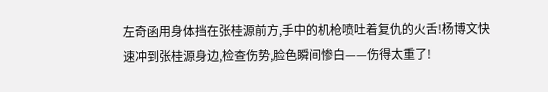左奇函用身体挡在张桂源前方,手中的机枪喷吐着复仇的火舌!杨博文快速冲到张桂源身边,检查伤势,脸色瞬间惨白——伤得太重了!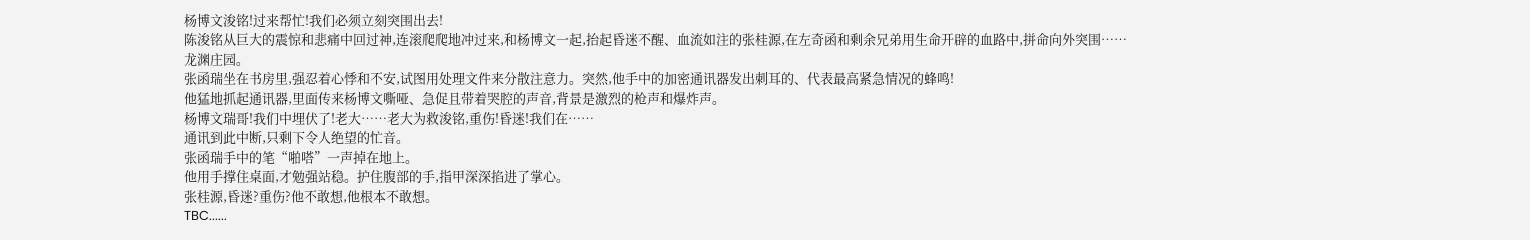杨博文浚铭!过来帮忙!我们必须立刻突围出去!
陈浚铭从巨大的震惊和悲痛中回过神,连滚爬爬地冲过来,和杨博文一起,抬起昏迷不醒、血流如注的张桂源,在左奇函和剩余兄弟用生命开辟的血路中,拼命向外突围……
龙渊庄园。
张函瑞坐在书房里,强忍着心悸和不安,试图用处理文件来分散注意力。突然,他手中的加密通讯器发出刺耳的、代表最高紧急情况的蜂鸣!
他猛地抓起通讯器,里面传来杨博文嘶哑、急促且带着哭腔的声音,背景是激烈的枪声和爆炸声。
杨博文瑞哥!我们中埋伏了!老大……老大为救浚铭,重伤!昏迷!我们在……
通讯到此中断,只剩下令人绝望的忙音。
张函瑞手中的笔“啪嗒”一声掉在地上。
他用手撑住桌面,才勉强站稳。护住腹部的手,指甲深深掐进了掌心。
张桂源,昏迷?重伤?他不敢想,他根本不敢想。
TBC......